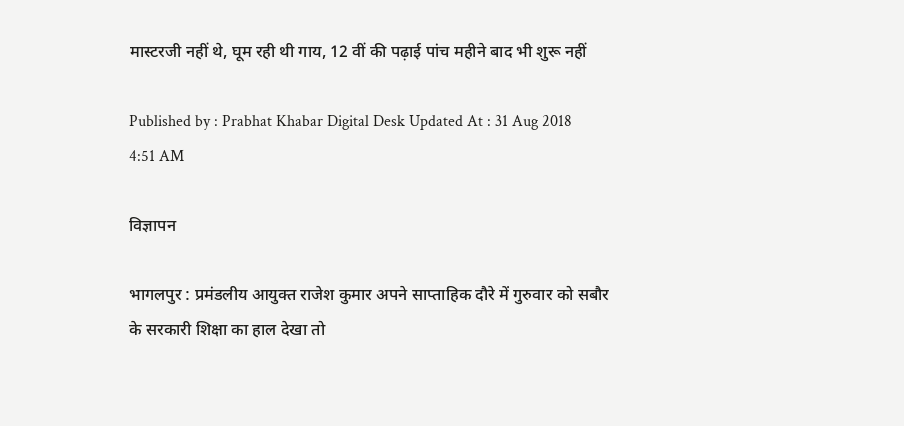मास्टरजी नहीं थे, घूम रही थी गाय, 12 वीं की पढ़ाई पांच महीने बाद भी शुरू नहीं

Published by : Prabhat Khabar Digital Desk Updated At : 31 Aug 2018 4:51 AM

विज्ञापन

भागलपुर : प्रमंडलीय आयुक्त राजेश कुमार अपने साप्ताहिक दौरे में गुरुवार को सबौर के सरकारी शिक्षा का हाल देखा तो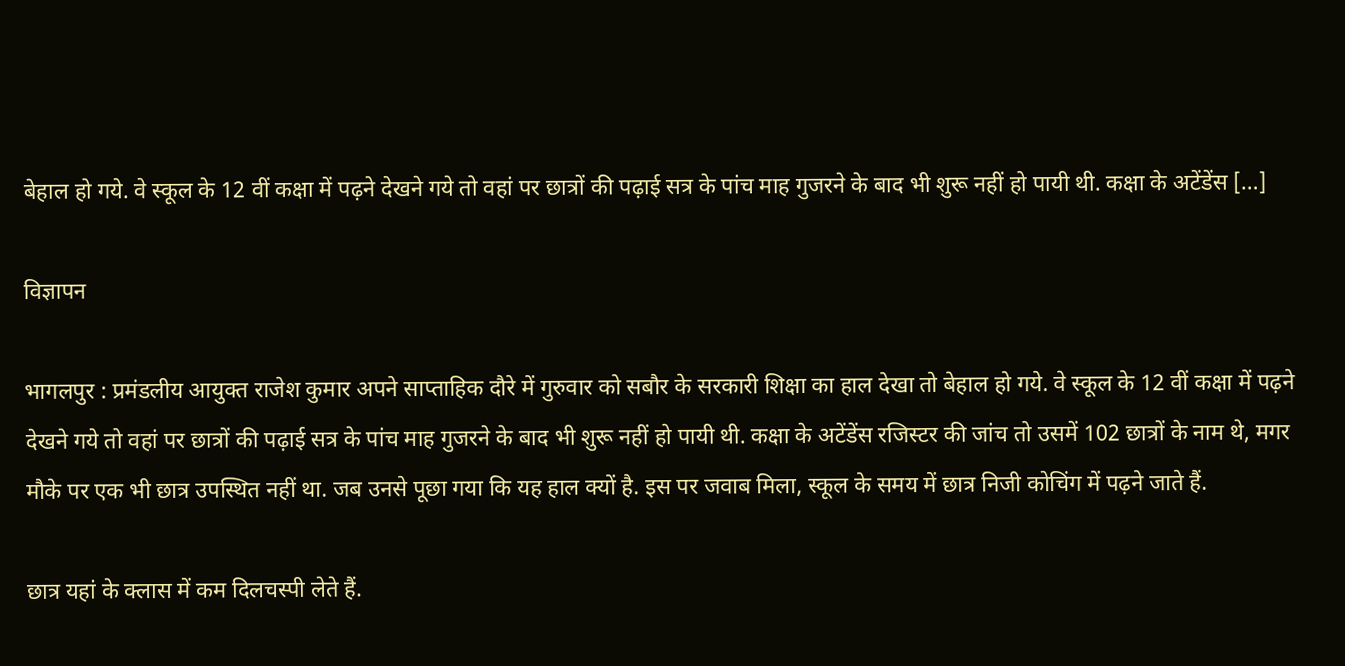बेहाल हो गये. वे स्कूल के 12 वीं कक्षा में पढ़ने देखने गये तो वहां पर छात्रों की पढ़ाई सत्र के पांच माह गुजरने के बाद भी शुरू नहीं हो पायी थी. कक्षा के अटेंडेंस […]

विज्ञापन

भागलपुर : प्रमंडलीय आयुक्त राजेश कुमार अपने साप्ताहिक दौरे में गुरुवार को सबौर के सरकारी शिक्षा का हाल देखा तो बेहाल हो गये. वे स्कूल के 12 वीं कक्षा में पढ़ने देखने गये तो वहां पर छात्रों की पढ़ाई सत्र के पांच माह गुजरने के बाद भी शुरू नहीं हो पायी थी. कक्षा के अटेंडेंस रजिस्टर की जांच तो उसमें 102 छात्रों के नाम थे, मगर मौके पर एक भी छात्र उपस्थित नहीं था. जब उनसे पूछा गया कि यह हाल क्यों है. इस पर जवाब मिला, स्कूल के समय में छात्र निजी कोचिंग में पढ़ने जाते हैं.

छात्र यहां के क्लास में कम दिलचस्पी लेते हैं.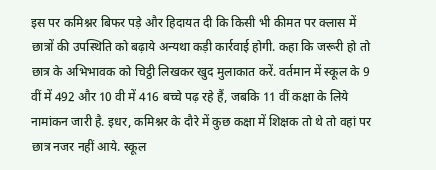इस पर कमिश्नर बिफर पड़े और हिदायत दी कि किसी भी कीमत पर क्लास में छात्रों की उपस्थिति को बढ़ाये अन्यथा कड़ी कार्रवाई होगी. कहा कि जरूरी हो तो छात्र के अभिभावक को चिट्ठी लिखकर खुद मुलाकात करें. वर्तमान में स्कूल के 9 वीं में 492 और 10 वी में 416 बच्चे पढ़ रहे हैं, जबकि 11 वीं कक्षा के लिये नामांकन जारी है. इधर, कमिश्नर के दौरे में कुछ कक्षा में शिक्षक तो थे तो वहां पर छात्र नजर नहीं आये. स्कूल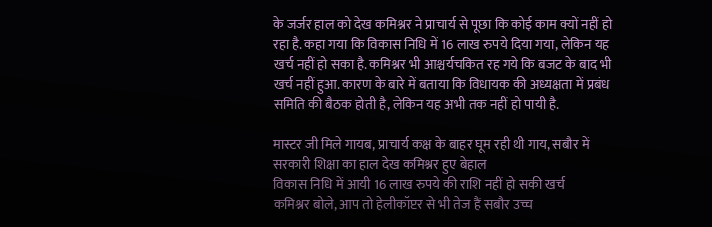के जर्जर हाल को देख कमिश्नर ने प्राचार्य से पूछा कि कोई काम क्यों नहीं हो रहा है. कहा गया कि विकास निधि में 16 लाख रुपये दिया गया, लेकिन यह खर्च नहीं हो सका है. कमिश्नर भी आश्चर्यचकित रह गये कि बजट के बाद भी खर्च नहीं हुआ. कारण के बारे में बताया कि विधायक की अध्यक्षता में प्रबंध समिति की बैठक होती है, लेकिन यह अभी तक नहीं हो पायी है.

मास्टर जी मिले गायब, प्राचार्य कक्ष के बाहर घूम रही थी गाय, सबौर में सरकारी शिक्षा का हाल देख कमिश्नर हुए बेहाल
विकास निधि में आयी 16 लाख रुपये की राशि नहीं हो सकी खर्च
कमिश्नर बोले, आप तो हेलीकॉप्टर से भी तेज हैं सबौर उच्च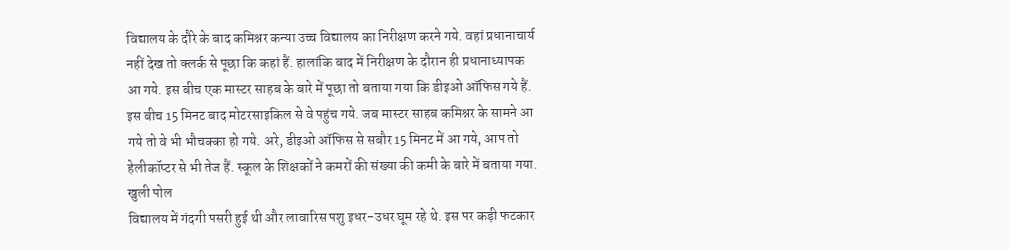विद्यालय के दौरे के बाद कमिश्नर कन्या उच्च विद्यालय का निरीक्षण करने गये. वहां प्रधानाचार्य नहीं देख तो क्लर्क से पूछा कि कहां हैं. हालांकि बाद में निरीक्षण के दौरान ही प्रधानाध्यापक आ गये. इस बीच एक मास्टर साहब के बारे में पूछा तो बताया गया कि डीइओ ऑफिस गये हैं. इस बीच 15 मिनट बाद मोटरसाइकिल से वे पहुंच गये. जब मास्टर साहब कमिश्नर के सामने आ गये तो वे भी भौचक्का हो गये. अरे, डीइओ ऑफिस से सबौर 15 मिनट में आ गये, आप तो हेलीकॉप्टर से भी तेज हैं. स्कूल के शिक्षकों ने कमरों की संख्या की कमी के बारे में बताया गया.
खुली पोल
विद्यालय में गंदगी पसरी हुई थी और लावारिस पशु इधर-उधर घूम रहे थे. इस पर कड़ी फटकार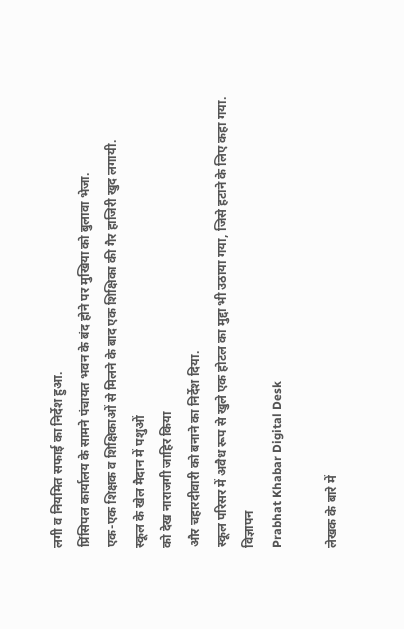लगी व नियमित सफाई का निर्देश हुआ.
प्रिंसिपल कार्यालय के सामने पंचायत भवन के बंद होने पर मुखिया को बुलावा भेजा.
एक-एक शिक्षक व शिक्षिकाओं से मिलने के बाद एक शिक्षिका की गैर हाजिरी खुद लगायी.
स्कूल के खेल मैदान में पशुओं
को देख नाराजगी जाहिर किया
और चहारदीवारी को बनाने का निर्देश दिया.
स्कूल परिसर में अवैध रूप से खुले एक होटल का मुद्दा भी उठाया गया, जिसे हटाने के लिए कहा गया.
विज्ञापन
Prabhat Khabar Digital Desk

लेखक के बारे में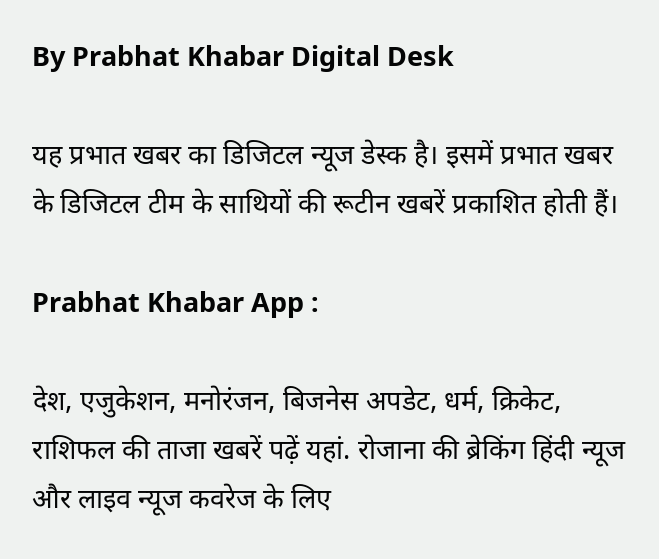By Prabhat Khabar Digital Desk

यह प्रभात खबर का डिजिटल न्यूज डेस्क है। इसमें प्रभात खबर के डिजिटल टीम के साथियों की रूटीन खबरें प्रकाशित होती हैं।

Prabhat Khabar App :

देश, एजुकेशन, मनोरंजन, बिजनेस अपडेट, धर्म, क्रिकेट, राशिफल की ताजा खबरें पढ़ें यहां. रोजाना की ब्रेकिंग हिंदी न्यूज और लाइव न्यूज कवरेज के लिए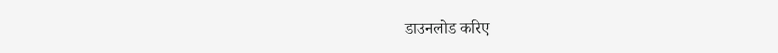डाउनलोड करिए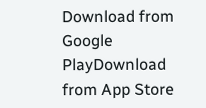Download from Google PlayDownload from App Store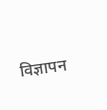विज्ञापन